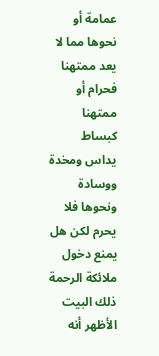عمامة أو نحوها مما لا يعد ممتهنا فحرام أو ممتهنا كبساط يداس ومخدة ووسادة ونحوها فلا يحرم لكن هل يمنع دخول ملائكة الرحمة ذلك البيت الأظهر أنه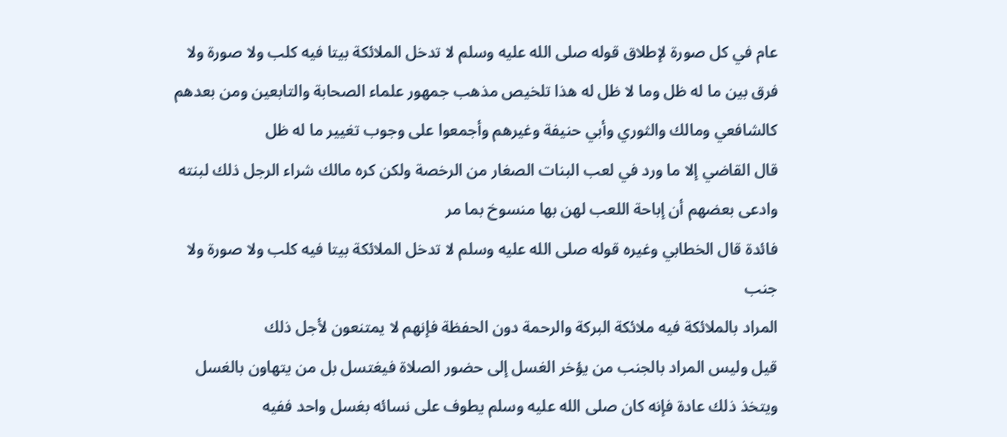عام في كل صورة لإطلاق قوله صلى الله عليه وسلم لا تدخل الملائكة بيتا فيه كلب ولا صورة ولا فرق بين ما له ظل وما لا ظل له هذا تلخيص مذهب جمهور علماء الصحابة والتابعين ومن بعدهم كالشافعي ومالك والثوري وأبي حنيفة وغيرهم وأجمعوا على وجوب تغيير ما له ظل
قال القاضي إلا ما ورد في لعب البنات الصغار من الرخصة ولكن كره مالك شراء الرجل ذلك لبنته وادعى بعضهم أن إباحة اللعب لهن بها منسوخ بما مر
فائدة قال الخطابي وغيره قوله صلى الله عليه وسلم لا تدخل الملائكة بيتا فيه كلب ولا صورة ولا جنب
المراد بالملائكة فيه ملائكة البركة والرحمة دون الحفظة فإنهم لا يمتنعون لأجل ذلك
قيل وليس المراد بالجنب من يؤخر الغسل إلى حضور الصلاة فيغتسل بل من يتهاون بالغسل ويتخذ ذلك عادة فإنه كان صلى الله عليه وسلم يطوف على نسائه بغسل واحد ففيه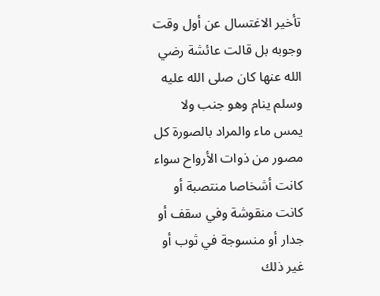تأخير الاغتسال عن أول وقت وجوبه بل قالت عائشة رضي الله عنها كان صلى الله عليه وسلم ينام وهو جنب ولا يمس ماء والمراد بالصورة كل مصور من ذوات الأرواح سواء كانت أشخاصا منتصبة أو كانت منقوشة وفي سقف أو جدار أو منسوجة في ثوب أو غير ذلك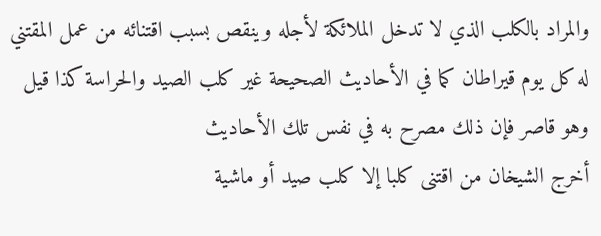والمراد بالكلب الذي لا تدخل الملائكة لأجله وينقص بسبب اقتنائه من عمل المقتني له كل يوم قيراطان كما في الأحاديث الصحيحة غير كلب الصيد والحراسة كذا قيل وهو قاصر فإن ذلك مصرح به في نفس تلك الأحاديث
أخرج الشيخان من اقتنى كلبا إلا كلب صيد أو ماشية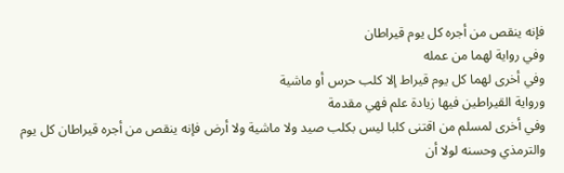فإنه ينقص من أجره كل يوم قيراطان
وفي رواية لهما من عمله
وفي أخرى لهما كل يوم قيراط إلا كلب حرس أو ماشية
ورواية القيراطين فيها زيادة علم فهي مقدمة
وفي أخرى لمسلم من اقتنى كلبا ليس بكلب صيد ولا ماشية ولا أرض فإنه ينقص من أجره قيراطان كل يوم
والترمذي وحسنه لولا أن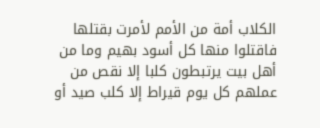الكلاب أمة من الأمم لأمرت بقتلها فاقتلوا منها كل أسود بهيم وما من أهل بيت يرتبطون كلبا إلا نقص من عملهم كل يوم قيراط إلا كلب صيد أو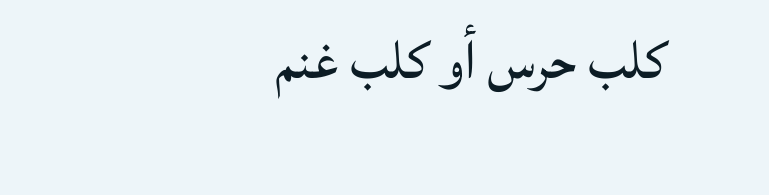كلب حرس أو كلب غنم